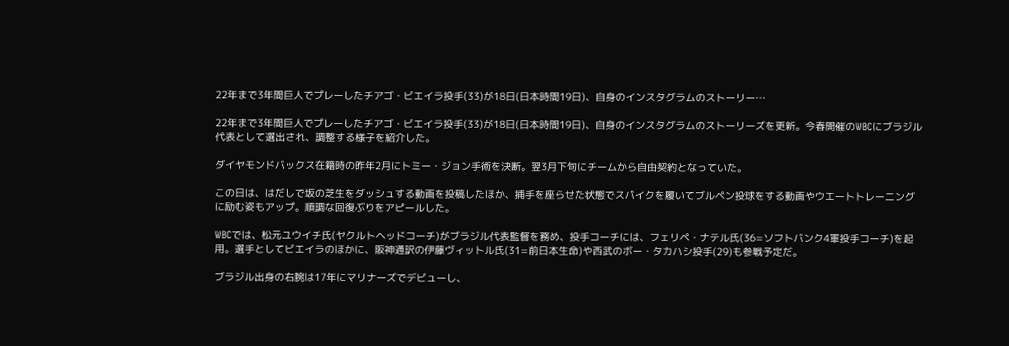22年まで3年間巨人でプレーしたチアゴ・ビエイラ投手(33)が18日(日本時間19日)、自身のインスタグラムのストーリー…

22年まで3年間巨人でプレーしたチアゴ・ビエイラ投手(33)が18日(日本時間19日)、自身のインスタグラムのストーリーズを更新。今春開催のWBCにブラジル代表として選出され、調整する様子を紹介した。

ダイヤモンドバックス在籍時の昨年2月にトミー・ジョン手術を決断。翌3月下旬にチームから自由契約となっていた。

この日は、はだしで坂の芝生をダッシュする動画を投稿したほか、捕手を座らせた状態でスパイクを履いてブルペン投球をする動画やウエートトレーニングに励む姿もアップ。順調な回復ぶりをアピールした。

WBCでは、松元ユウイチ氏(ヤクルトヘッドコーチ)がブラジル代表監督を務め、投手コーチには、フェリペ・ナテル氏(36=ソフトバンク4軍投手コーチ)を起用。選手としてビエイラのほかに、阪神通訳の伊藤ヴィットル氏(31=前日本生命)や西武のボー・タカハシ投手(29)も参戦予定だ。

ブラジル出身の右腕は17年にマリナーズでデビューし、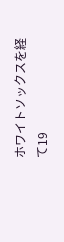ホワイトソックスを経て19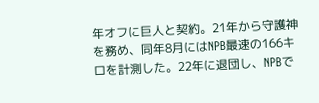年オフに巨人と契約。21年から守護神を務め、同年8月にはNPB最速の166キロを計測した。22年に退団し、NPBで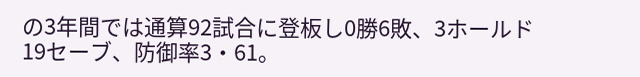の3年間では通算92試合に登板し0勝6敗、3ホールド19セーブ、防御率3・61。